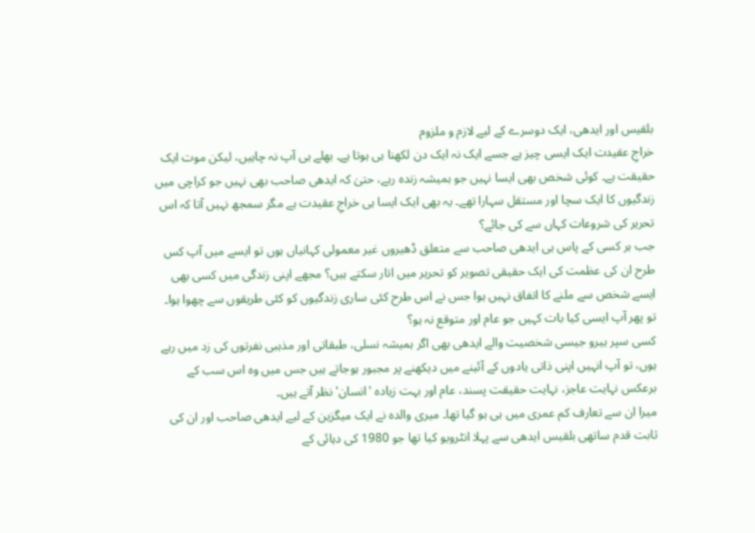بلقیس اور ایدھی، ایک دوسرے کے لیے لازم و ملزوم
خراجِ عقیدت ایک ایسی چیز ہے جسے ایک نہ ایک دن لکھنا ہی ہوتا ہے۔ بھلے ہی آپ نہ چاہیں، لیکن موت ایک حقیقت ہے۔ کوئی شخص بھی ایسا نہیں جو ہمیشہ زندہ رہے، حتیٰ کہ ایدھی صاحب بھی نہیں جو کراچی میں زندگیوں کا ایک سچا اور مستقل سہارا تھے۔ یہ بھی ایک ایسا ہی خراجِ عقیدت ہے مگر سمجھ نہیں آتا کہ اس تحریر کی شروعات کہاں سے کی جائے؟
جب ہر کسی کے پاس ہی ایدھی صاحب سے متعلق ڈھیروں غیر معمولی کہانیاں ہوں تو ایسے میں آپ کس طرح ان کی عظمت کی ایک حقیقی تصویر کو تحریر میں اتار سکتے ہیں؟ مجھے اپنی زندگی میں کسی بھی ایسے شخص سے ملنے کا اتفاق نہیں ہوا جس نے اس طرح کئی ساری زندگیوں کو کئی طریقوں سے چھوا ہوا۔ تو پھر آپ ایسی کیا بات کہیں جو عام اور متوقع نہ ہو؟
کسی سپر ہیرو جیسی شخصیت والے ایدھی بھی اگر ہمیشہ نسلی، طبقاتی اور مذہبی نفرتوں کی زد میں رہے ہوں، تو آپ انہیں اپنی ذاتی یادوں کے آئینے میں دیکھنے پر مجبور ہوجاتے ہیں جس میں وہ اس سب کے برعکس نہایت عاجز، نہایت حقیقت پسند، عام اور بہت زیادہ 'انسان' نظر آتے ہیں۔
میرا ان سے تعارف کم عمری میں ہی ہو گیا تھا۔ میری والدہ نے ایک میگزین کے لیے ایدھی صاحب اور ان کی ثابت قدم ساتھی بلقیس ایدھی سے پہلا انٹرویو کیا تھا جو 1980 کی دہائی کے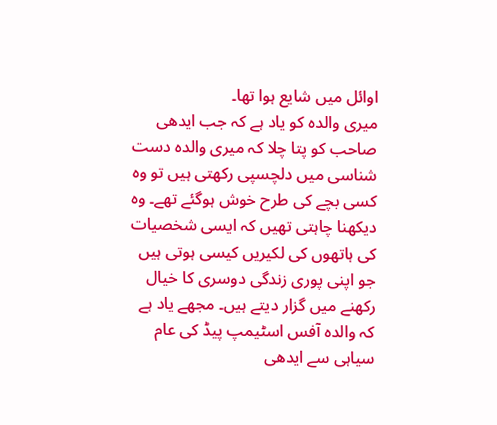اوائل میں شایع ہوا تھا۔
میری والدہ کو یاد ہے کہ جب ایدھی صاحب کو پتا چلا کہ میری والدہ دست شناسی میں دلچسپی رکھتی ہیں تو وہ کسی بچے کی طرح خوش ہوگئے تھے۔ وہ دیکھنا چاہتی تھیں کہ ایسی شخصیات کی ہاتھوں کی لکیریں کیسی ہوتی ہیں جو اپنی پوری زندگی دوسری کا خیال رکھنے میں گزار دیتے ہیں۔ مجھے یاد ہے کہ والدہ آفس اسٹیمپ پیڈ کی عام سیاہی سے ایدھی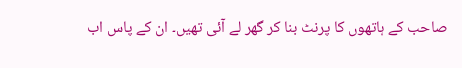صاحب کے ہاتھوں کا پرنٹ بنا کر گھر لے آئی تھیں۔ ان کے پاس اب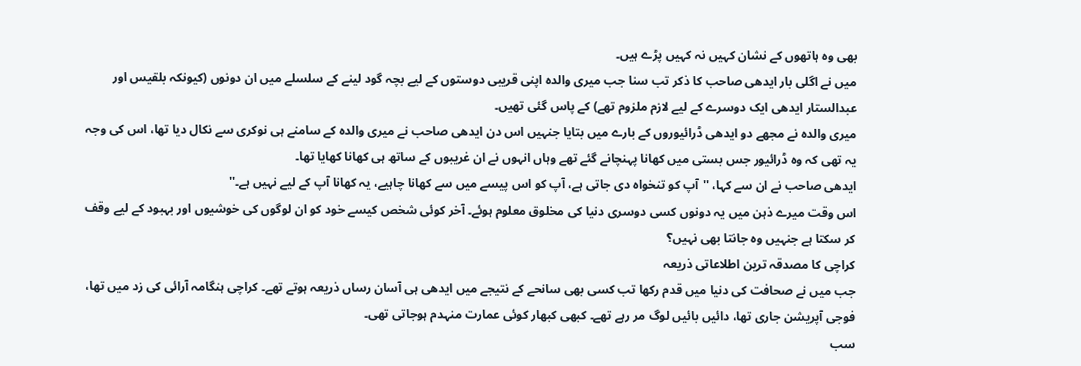بھی وہ ہاتھوں کے نشان کہیں نہ کہیں پڑے ہیں۔
میں نے اگلی بار ایدھی صاحب کا ذکر تب سنا جب میری والدہ اپنی قریبی دوستوں کے لیے بچہ گود لینے کے سلسلے میں ان دونوں (کیونکہ بلقیس اور عبدالستار ایدھی ایک دوسرے کے لیے لازم ملزوم تھے) کے پاس گئی تھیں۔
میری والدہ نے مجھے دو ایدھی ڈرائیوروں کے بارے میں بتایا جنہیں اس دن ایدھی صاحب نے میری والدہ کے سامنے ہی نوکری سے نکال دیا تھا، اس کی وجہ یہ تھی کہ وہ ڈرائیور جس بستی میں کھانا پہنچانے گئے تھے وہاں انہوں نے ان غریبوں کے ساتھ ہی کھانا کھایا تھا۔
ایدھی صاحب نے ان سے کہا، ''آپ کو تنخواہ دی جاتی ہے، آپ کو اس پیسے میں سے کھانا چاہیے، یہ کھانا آپ کے لیے نہیں ہے۔''
اس وقت میرے ذہن میں یہ دونوں کسی دوسری دنیا کی مخلوق معلوم ہوئے۔ آخر کوئی شخص کیسے خود کو ان لوگوں کی خوشیوں اور بہبود کے لیے وقف کر سکتا ہے جنہیں وہ جانتا بھی نہیں؟
کراچی کا مصدقہ ترین اطلاعاتی ذریعہ
جب میں نے صحافت کی دنیا میں قدم رکھا تب کسی بھی سانحے کے نتیجے میں ایدھی ہی آسان رساں ذریعہ ہوتے تھے۔ کراچی ہنگامہ آرائی کی زد میں تھا، فوجی آپریشن جاری تھا، دائیں بائیں لوگ مر رہے تھے۔ کبھی کبھار کوئی عمارت منہدم ہوجاتی تھی۔
سب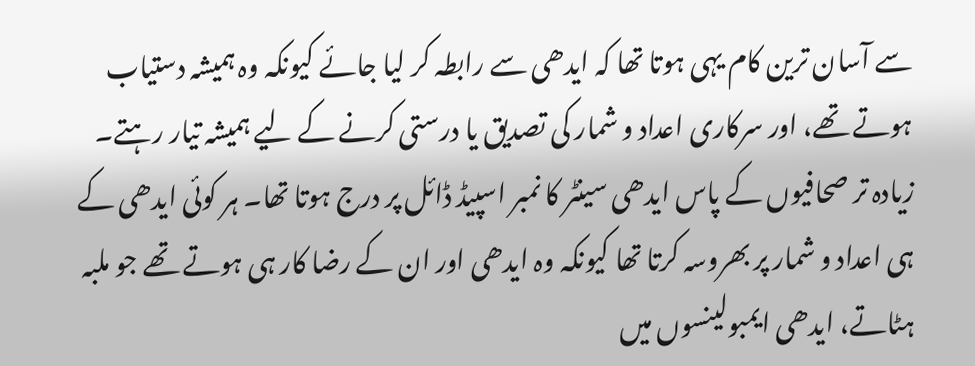سے آسان ترین کام یہی ہوتا تھا کہ ایدھی سے رابطہ کر لیا جائے کیونکہ وہ ہمیشہ دستیاب ہوتے تھے، اور سرکاری اعداد و شمار کی تصدیق یا درستی کرنے کے لیے ہمیشہ تیار رہتے۔
زیادہ تر صحافیوں کے پاس ایدھی سینٹر کا نمبر اسپیڈ ڈائل پر درج ہوتا تھا۔ ہر کوئی ایدھی کے ہی اعداد و شمار پر بھروسہ کرتا تھا کیونکہ وہ ایدھی اور ان کے رضا کار ہی ہوتے تھے جو ملبہ ہٹاتے، ایدھی ایمبولینسوں میں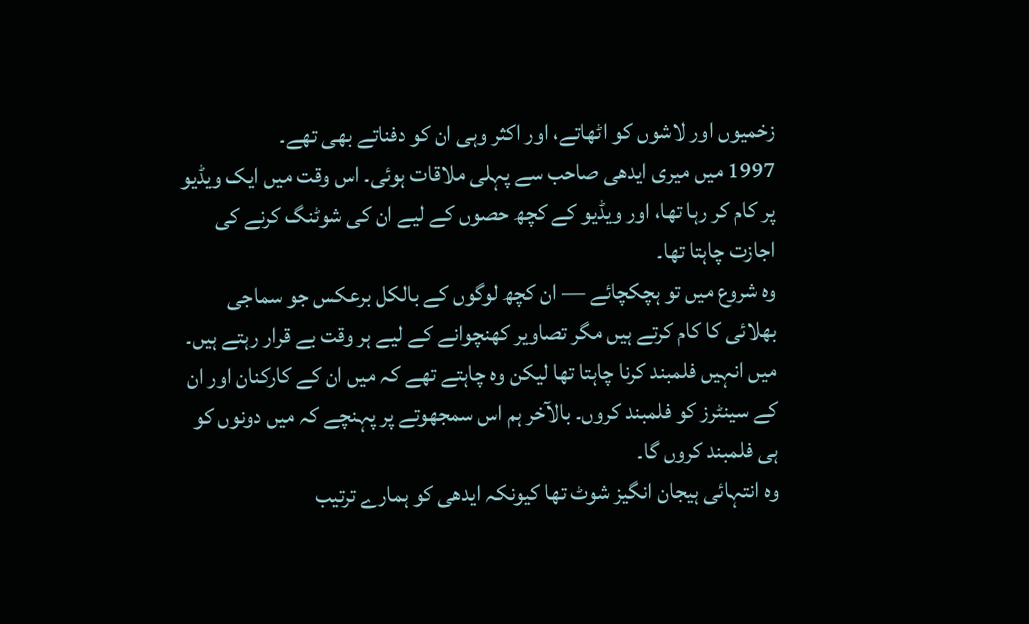زخمیوں اور لاشوں کو اٹھاتے، اور اکثر وہی ان کو دفناتے بھی تھے۔
1997 میں میری ایدھی صاحب سے پہلی ملاقات ہوئی۔ اس وقت میں ایک ویڈیو پر کام کر رہا تھا، اور ویڈیو کے کچھ حصوں کے لیے ان کی شوٹنگ کرنے کی اجازت چاہتا تھا۔
وہ شروع میں تو ہچکچائے — ان کچھ لوگوں کے بالکل برعکس جو سماجی بھلائی کا کام کرتے ہیں مگر تصاویر کھنچوانے کے لیے ہر وقت بے قرار رہتے ہیں۔
میں انہیں فلمبند کرنا چاہتا تھا لیکن وہ چاہتے تھے کہ میں ان کے کارکنان اور ان کے سینٹرز کو فلمبند کروں۔ بالآخر ہم اس سمجھوتے پر پہنچے کہ میں دونوں کو ہی فلمبند کروں گا۔
وہ انتہائی ہیجان انگیز شوٹ تھا کیونکہ ایدھی کو ہمارے ترتیب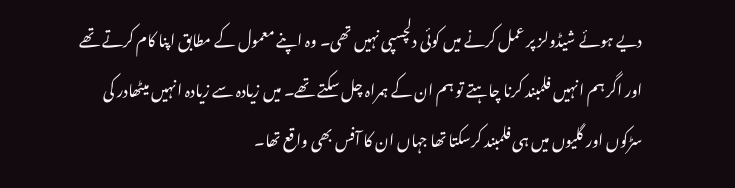دیے ہوئے شیڈولز پر عمل کرنے میں کوئی دلچسپی نہیں تھی۔ وہ اپنے معمول کے مطابق اپنا کام کرتے تھے اور اگر ہم انہیں فلمبند کرنا چاہتے تو ہم ان کے ہمراہ چل سکتے تھے۔ میں زیادہ سے زیادہ انہیں میٹھادر کی سڑکوں اور گلیوں میں ہی فلمبند کرسکتا تھا جہاں ان کا آفس بھی واقع تھا۔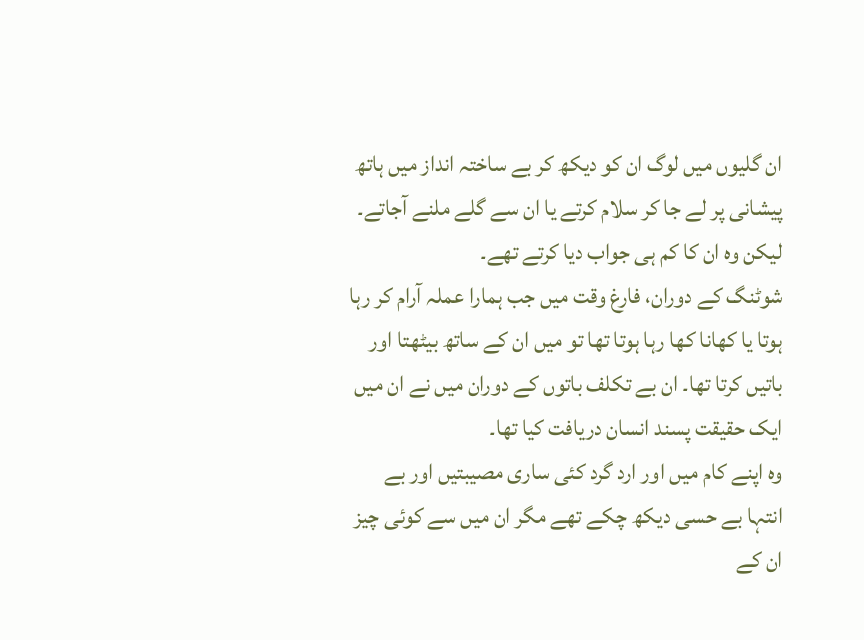ان گلیوں میں لوگ ان کو دیکھ کر بے ساختہ انداز میں ہاتھ پیشانی پر لے جا کر سلام کرتے یا ان سے گلے ملنے آجاتے۔ لیکن وہ ان کا کم ہی جواب دیا کرتے تھے۔
شوٹنگ کے دوران، فارغ وقت میں جب ہمارا عملہ آرام کر رہا ہوتا یا کھانا کھا رہا ہوتا تھا تو میں ان کے ساتھ بیٹھتا اور باتیں کرتا تھا۔ ان بے تکلف باتوں کے دوران میں نے ان میں ایک حقیقت پسند انسان دریافت کیا تھا۔
وہ اپنے کام میں اور ارد گرد کئی ساری مصیبتیں اور بے انتہا بے حسی دیکھ چکے تھے مگر ان میں سے کوئی چیز ان کے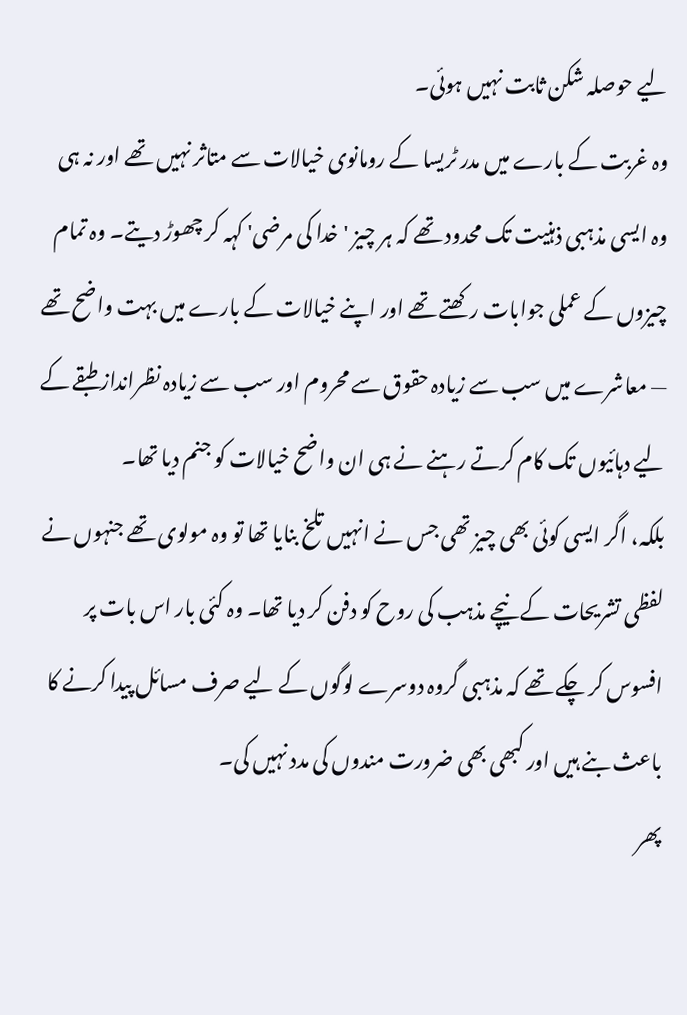لیے حوصلہ شکن ثابت نہیں ہوئی۔
وہ غربت کے بارے میں مدر ٹریسا کے رومانوی خیالات سے متاثر نہیں تھے اور نہ ہی وہ ایسی مذہبی ذہنیت تک محدود تھے کہ ہر چیز 'خدا کی مرضی' کہہ کر چھوڑ دیتے۔ وہ تمام چیزوں کے عملی جوابات رکھتے تھے اور اپنے خیالات کے بارے میں بہت واضح تھے — معاشرے میں سب سے زیادہ حقوق سے محروم اور سب سے زیادہ نظرانداز طبقے کے لیے دہائیوں تک کام کرتے رہنے نے ہی ان واضح خیالات کو جنم دیا تھا۔
بلکہ، اگر ایسی کوئی بھی چیز تھی جس نے انہیں تلخ بنایا تھا تو وہ مولوی تھے جنہوں نے لفظی تشریحات کے نیچے مذہب کی روح کو دفن کر دیا تھا۔ وہ کئی بار اس بات پر افسوس کر چکے تھے کہ مذہبی گروہ دوسرے لوگوں کے لیے صرف مسائل پیدا کرنے کا باعث بنے ہیں اور کبھی بھی ضرورت مندوں کی مدد نہیں کی۔
پھر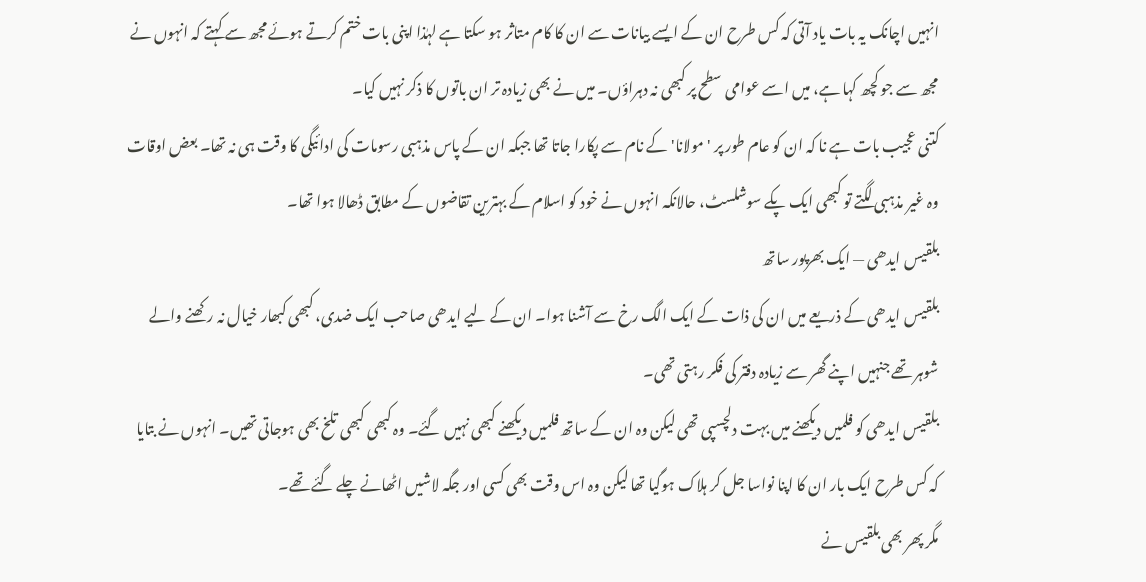انہیں اچانک یہ بات یاد آتی کہ کس طرح ان کے ایسے بیانات سے ان کا کام متاثر ہو سکتا ہے لہٰذا اپنی بات ختم کرتے ہوئے مجھ سے کہتے کہ انہوں نے مجھ سے جو کچھ کہا ہے، میں اسے عوامی سطح پر کبھی نہ دہراؤں۔ میں نے بھی زیادہ تر ان باتوں کا ذکر نہیں کیا۔
کتنی عجیب بات ہے نا کہ ان کو عام طور پر 'مولانا' کے نام سے پکارا جاتا تھا جبکہ ان کے پاس مذہبی رسومات کی ادائیگی کا وقت ہی نہ تھا۔ بعض اوقات وہ غیر مذہبی لگتے تو کبھی ایک پکے سوشلسٹ، حالانکہ انہوں نے خود کو اسلام کے بہترین تقاضوں کے مطابق ڈھالا ہوا تھا۔
بلقیس ایدھی — ایک بھرپور ساتھ
بلقیس ایدھی کے ذریعے میں ان کی ذات کے ایک الگ رخ سے آشنا ہوا۔ ان کے لیے ایدھی صاحب ایک ضدی، کبھی کبھار خیال نہ رکھنے والے شوہر تھے جنہیں اپنے گھر سے زیادہ دفتر کی فکر رہتی تھی۔
بلقیس ایدھی کو فلمیں دیکھنے میں بہت دلچسپی تھی لیکن وہ ان کے ساتھ فلمیں دیکھنے کبھی نہیں گئے۔ وہ کبھی کبھی تلخ بھی ہوجاتی تھیں۔ انہوں نے بتایا کہ کس طرح ایک بار ان کا اپنا نواسا جل کر ہلاک ہوگیا تھا لیکن وہ اس وقت بھی کسی اور جگہ لاشیں اٹھانے چلے گئے تھے۔
مگر پھر بھی بلقیس نے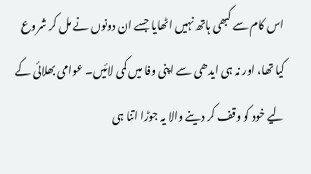اس کام سے کبھی ہاتھ نہیں اٹھایا جسے ان دونوں نے مل کر شروع کیا تھا، اور نہ ہی ایدھی سے اپنی وفا میں کمی لائیں۔ عوامی بھلائی کے لیے خود کو وقف کر دینے والا یہ جوڑا اتنا ہی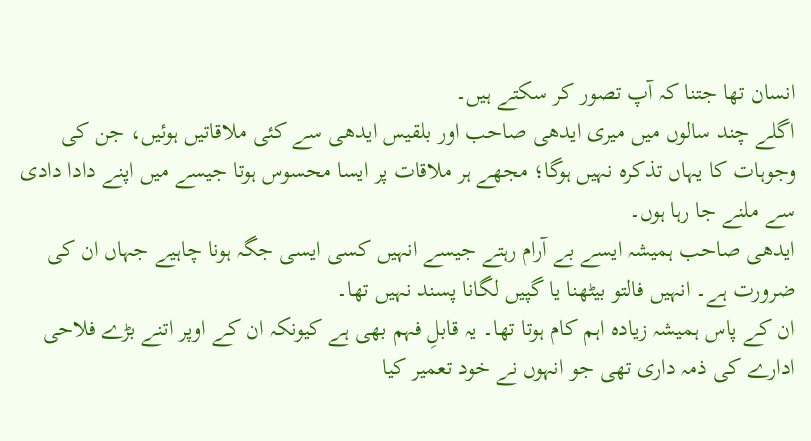انسان تھا جتنا کہ آپ تصور کر سکتے ہیں۔
اگلے چند سالوں میں میری ایدھی صاحب اور بلقیس ایدھی سے کئی ملاقاتیں ہوئیں، جن کی وجوہات کا یہاں تذکرہ نہیں ہوگا؛ مجھے ہر ملاقات پر ایسا محسوس ہوتا جیسے میں اپنے دادا دادی سے ملنے جا رہا ہوں۔
ایدھی صاحب ہمیشہ ایسے بے آرام رہتے جیسے انہیں کسی ایسی جگہ ہونا چاہیے جہاں ان کی ضرورت ہے۔ انہیں فالتو بیٹھنا یا گپیں لگانا پسند نہیں تھا۔
ان کے پاس ہمیشہ زیادہ اہم کام ہوتا تھا۔ یہ قابلِ فہم بھی ہے کیونکہ ان کے اوپر اتنے بڑے فلاحی ادارے کی ذمہ داری تھی جو انہوں نے خود تعمیر کیا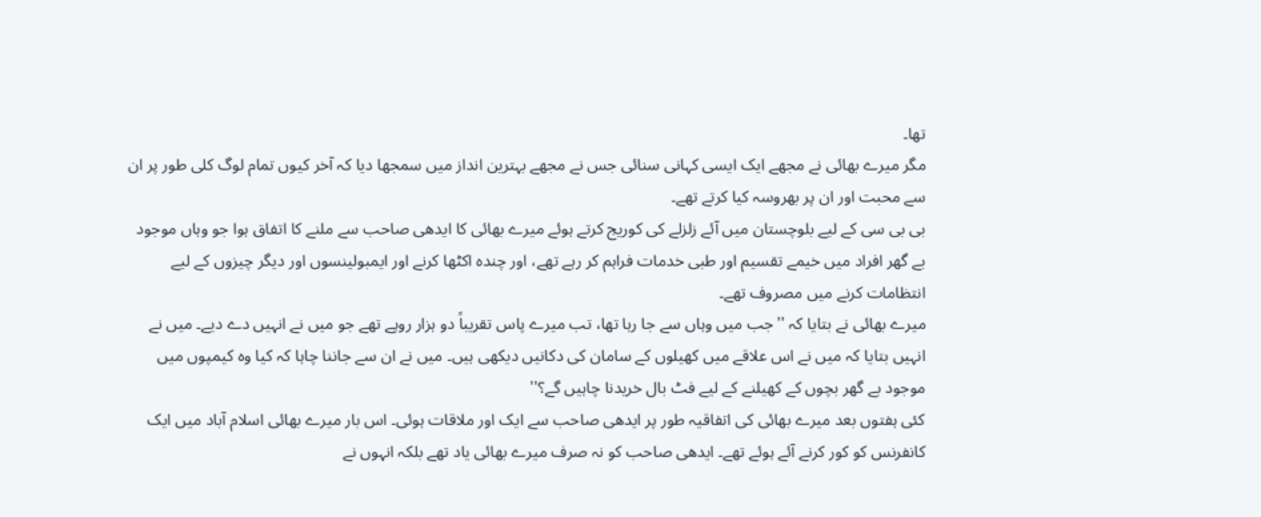تھا۔
مگر میرے بھائی نے مجھے ایک ایسی کہانی سنائی جس نے مجھے بہترین انداز میں سمجھا دیا کہ آخر کیوں تمام لوگ کلی طور پر ان سے محبت اور ان پر بھروسہ کیا کرتے تھے۔
بی بی سی کے لیے بلوچستان میں آئے زلزلے کی کوریج کرتے ہوئے میرے بھائی کا ایدھی صاحب سے ملنے کا اتفاق ہوا جو وہاں موجود بے گھر افراد میں خیمے تقسیم اور طبی خدمات فراہم کر رہے تھے، اور چندہ اکٹھا کرنے اور ایمبولینسوں اور دیگر چیزوں کے لیے انتظامات کرنے میں مصروف تھے۔
میرے بھائی نے بتایا کہ ''جب میں وہاں سے جا رہا تھا، تب میرے پاس تقریباً دو ہزار روپے تھے جو میں نے انہیں دے دیے۔ میں نے انہیں بتایا کہ میں نے اس علاقے میں کھیلوں کے سامان کی دکانیں دیکھی ہیں۔ میں نے ان سے جاننا چاہا کہ کیا وہ کیمپوں میں موجود بے گھر بچوں کے کھیلنے کے لیے فٹ بال خریدنا چاہیں گے؟''
کئی ہفتوں بعد میرے بھائی کی اتفاقیہ طور پر ایدھی صاحب سے ایک اور ملاقات ہوئی۔ اس بار میرے بھائی اسلام آباد میں ایک کانفرنس کو کور کرنے آئے ہوئے تھے۔ ایدھی صاحب کو نہ صرف میرے بھائی یاد تھے بلکہ انہوں نے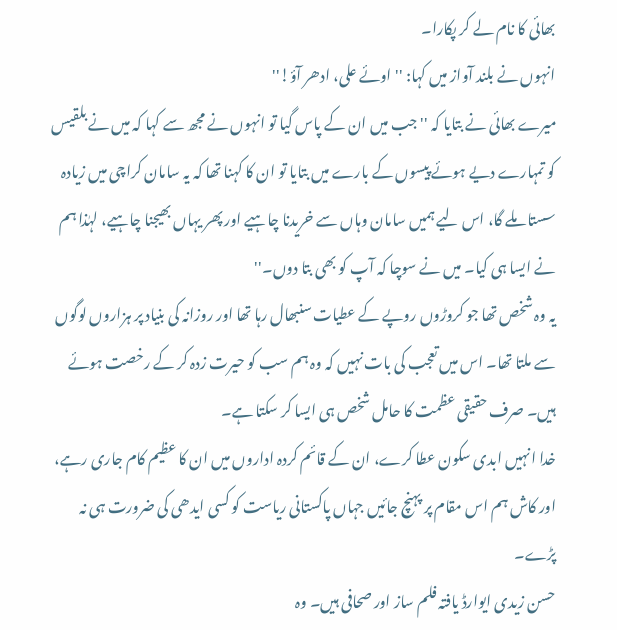بھائی کا نام لے کر پکارا۔
انہوں نے بلند آواز میں کہا: ''اوئے علی، ادھر آؤ!''
میرے بھائی نے بتایا کہ ''جب میں ان کے پاس گیا تو انہوں نے مجھ سے کہا کہ میں نے بلقیس کو تمہارے دیے ہوئے پیسوں کے بارے میں بتایا تو ان کا کہنا تھا کہ یہ سامان کراچی میں زیادہ سستا ملے گا، اس لیے ہمیں سامان وہاں سے خریدنا چاہیے اور پھر یہاں بھیجنا چاہیے، لہٰذا ہم نے ایسا ہی کیا۔ میں نے سوچا کہ آپ کو بھی بتا دوں۔''
یہ وہ شخص تھا جو کروڑوں روپے کے عطیات سنبھال رہا تھا اور روزانہ کی بنیاد پر ہزاروں لوگوں سے ملتا تھا۔ اس میں تعجب کی بات نہیں کہ وہ ہم سب کو حیرت زدہ کر کے رخصت ہوئے ہیں۔ صرف حقیقی عظمت کا حامل شخص ہی ایسا کر سکتا ہے۔
خدا انہیں ابدی سکون عطا کرے، ان کے قائم کردہ اداروں میں ان کا عظیم کام جاری رہے، اور کاش ہم اس مقام پر پہنچ جائیں جہاں پاکستانی ریاست کو کسی ایدھی کی ضرورت ہی نہ پڑے۔
حسن زیدی ایوارڈ یافتہ فلم ساز اور صحافی ہیں۔ وہ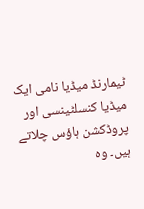ٹیمارنڈ میڈیا نامی ایک میڈیا کنسلٹینسی اور پروڈکشن ہاؤس چلاتے ہیں۔ وہ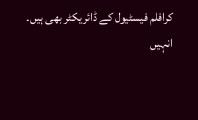کرافلم فیسٹیول کے ڈائریکٹر بھی ہیں۔
انہیں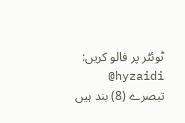ٹوئٹر پر فالو کریں: hyzaidi@
تبصرے (8) بند ہیں